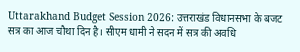Uttarakhand Budget Session 2026: उत्तराखंड विधानसभा के बजट सत्र का आज चौथा दिन है। सीएम धामी ने सदन में सत्र की अवधि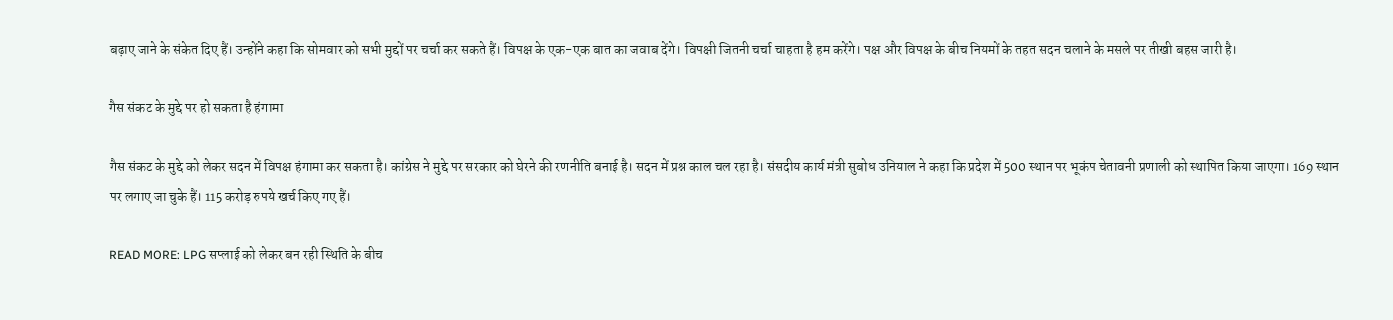बढ़ाए जाने के संकेत दिए हैं। उन्होंने कहा कि सोमवार को सभी मुद्दों पर चर्चा कर सकते हैं। विपक्ष के एक-एक बात का जवाब देंगे। विपक्षी जितनी चर्चा चाहता है हम करेंगे। पक्ष और विपक्ष के बीच नियमों के तहत सदन चलाने के मसले पर तीखी बहस जारी है।

गैस संकट के मुद्दे पर हो सकता है हंगामा

गैस संकट के मुद्दे को लेकर सदन में विपक्ष हंगामा कर सकता है। कांग्रेस ने मुद्दे पर सरकार को घेरने की रणनीति बनाई है। सदन में प्रश्न काल चल रहा है। संसदीय कार्य मंत्री सुबोध उनियाल ने कहा कि प्रदेश में 500 स्थान पर भूकंप चेतावनी प्रणाली को स्थापित किया जाएगा। 169 स्थान पर लगाए जा चुके हैं। 115 करोड़ रुपये खर्च किए गए हैं।

READ MORE: LPG सप्लाई को लेकर बन रही स्थिति के बीच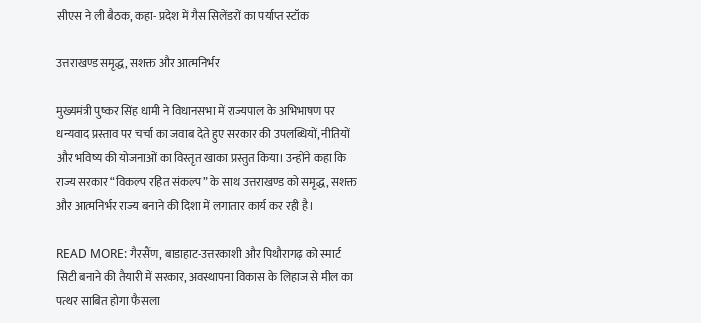सीएस ने ली बैठक, कहा- प्रदेश में गैस सिलेंडरों का पर्याप्त स्टॉक

उत्तराखण्ड समृद्ध, सशक्त और आत्मनिर्भर

मुख्यमंत्री पुष्कर सिंह धामी ने विधानसभा में राज्यपाल के अभिभाषण पर धन्यवाद प्रस्ताव पर चर्चा का जवाब देते हुए सरकार की उपलब्धियों, नीतियों और भविष्य की योजनाओं का विस्तृत खाका प्रस्तुत किया। उन्होंने कहा कि राज्य सरकार “विकल्प रहित संकल्प” के साथ उत्तराखण्ड को समृद्ध, सशक्त और आत्मनिर्भर राज्य बनाने की दिशा में लगातार कार्य कर रही है।

READ MORE: गैरसैंण, बाडाहाट-उत्तरकाशी और पिथौरागढ़ को स्मार्ट सिटी बनाने की तैयारी में सरकार, अवस्थापना विकास के लिहाज से मील का पत्थर साबित होगा फैसला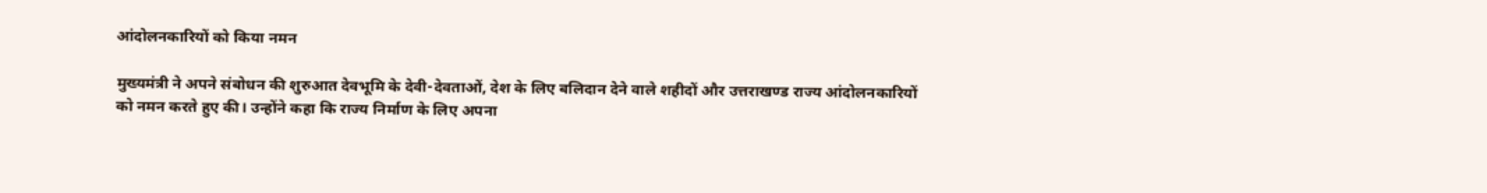आंदोलनकारियों को किया नमन

मुख्यमंत्री ने अपने संबोधन की शुरुआत देवभूमि के देवी-देवताओं, देश के लिए बलिदान देने वाले शहीदों और उत्तराखण्ड राज्य आंदोलनकारियों को नमन करते हुए की। उन्होंने कहा कि राज्य निर्माण के लिए अपना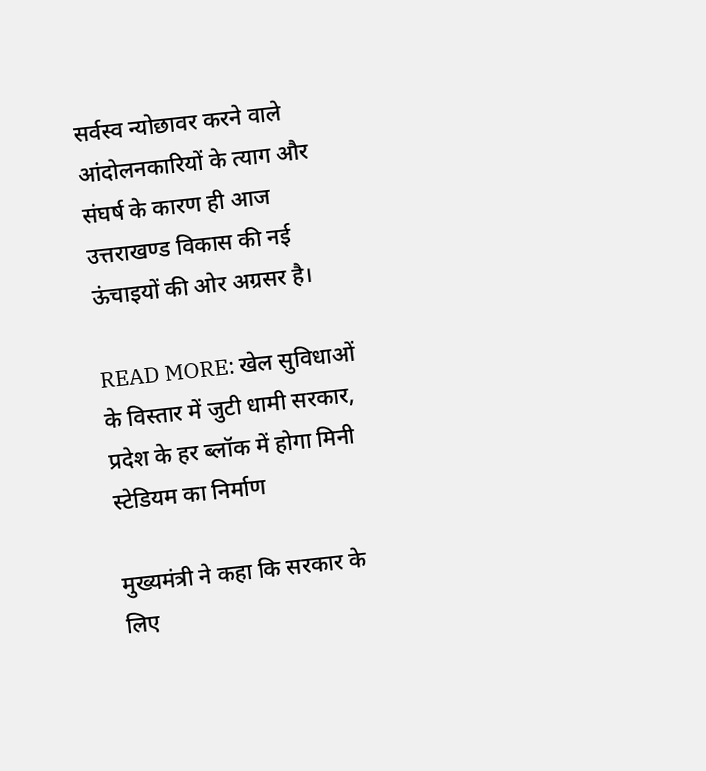सर्वस्व न्योछावर करने वाले आंदोलनकारियों के त्याग और संघर्ष के कारण ही आज उत्तराखण्ड विकास की नई ऊंचाइयों की ओर अग्रसर है।

READ MORE: खेल सुविधाओं के विस्तार में जुटी धामी सरकार, प्रदेश के हर ब्लॉक में होगा मिनी स्टेडियम का निर्माण

मुख्यमंत्री ने कहा कि सरकार के लिए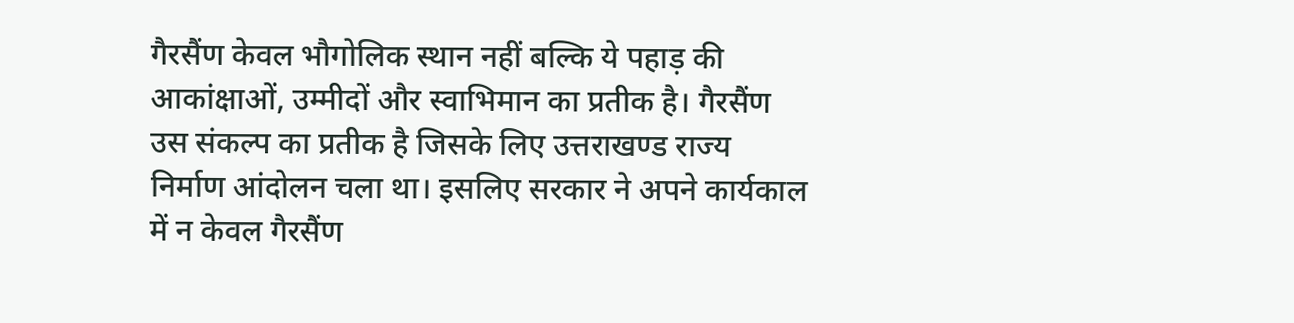गैरसैंण केवल भौगोलिक स्थान नहीं बल्कि ये पहाड़ की आकांक्षाओं, उम्मीदों और स्वाभिमान का प्रतीक है। गैरसैंण उस संकल्प का प्रतीक है जिसके लिए उत्तराखण्ड राज्य निर्माण आंदोलन चला था। इसलिए सरकार ने अपने कार्यकाल में न केवल गैरसैंण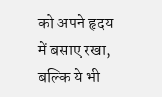को अपने हृदय में बसाए रखा, बल्कि ये भी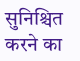सुनिश्चित करने का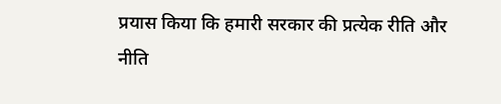प्रयास किया कि हमारी सरकार की प्रत्येक रीति और नीति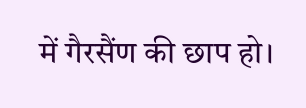में गैरसैंण की छाप हो।